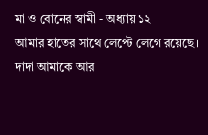মা ও বোনের স্বামী - অধ্যায় ১২
আমার হাতের সাথে লেপ্টে লেগে রয়েছে। দাদা আমাকে আর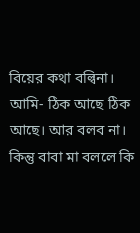বিয়ের কথা বল্বিনা।
আমি- ঠিক আছে ঠিক আছে। আর বলব না। কিন্তু বাবা মা বললে কি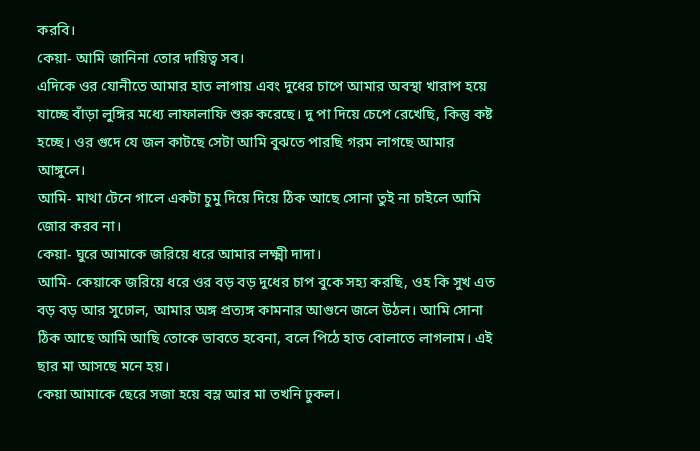করবি।
কেয়া- আমি জানিনা তোর দায়িত্ব সব।
এদিকে ওর যোনীতে আমার হাত লাগায় এবং দুধের চাপে আমার অবস্থা খারাপ হয়ে যাচ্ছে বাঁড়া লুঙ্গির মধ্যে লাফালাফি শুরু করেছে। দু পা দিয়ে চেপে রেখেছি, কিন্তু কষ্ট হচ্ছে। ওর গুদে যে জল কাটছে সেটা আমি বুঝতে পারছি গরম লাগছে আমার আঙ্গুলে।
আমি- মাথা টেনে গালে একটা চুমু দিয়ে দিয়ে ঠিক আছে সোনা তুই না চাইলে আমি জোর করব না।
কেয়া- ঘুরে আমাকে জরিয়ে ধরে আমার লক্ষ্মী দাদা।
আমি- কেয়াকে জরিয়ে ধরে ওর বড় বড় দুধের চাপ বুকে সহ্য করছি, ওহ কি সুখ এত বড় বড় আর সুঢোল, আমার অঙ্গ প্রত্যঙ্গ কামনার আগুনে জলে উঠল। আমি সোনা ঠিক আছে আমি আছি তোকে ভাবতে হবেনা, বলে পিঠে হাত বোলাতে লাগলাম। এই ছার মা আসছে মনে হয়।
কেয়া আমাকে ছেরে সজা হয়ে বস্ল আর মা তখনি ঢুকল।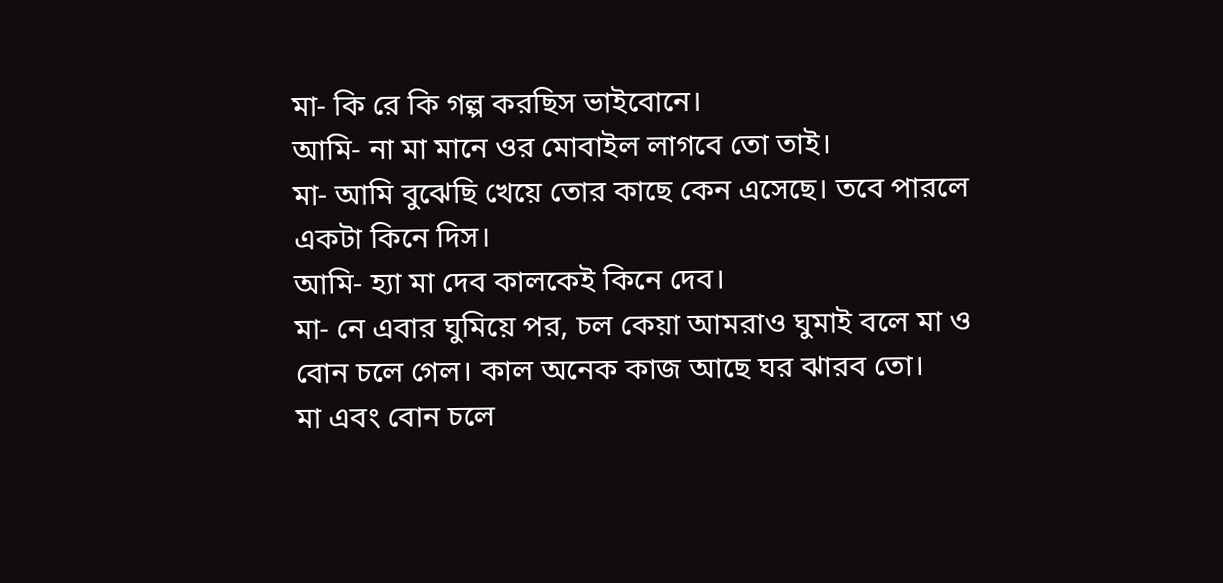মা- কি রে কি গল্প করছিস ভাইবোনে।
আমি- না মা মানে ওর মোবাইল লাগবে তো তাই।
মা- আমি বুঝেছি খেয়ে তোর কাছে কেন এসেছে। তবে পারলে একটা কিনে দিস।
আমি- হ্যা মা দেব কালকেই কিনে দেব।
মা- নে এবার ঘুমিয়ে পর, চল কেয়া আমরাও ঘুমাই বলে মা ও বোন চলে গেল। কাল অনেক কাজ আছে ঘর ঝারব তো।
মা এবং বোন চলে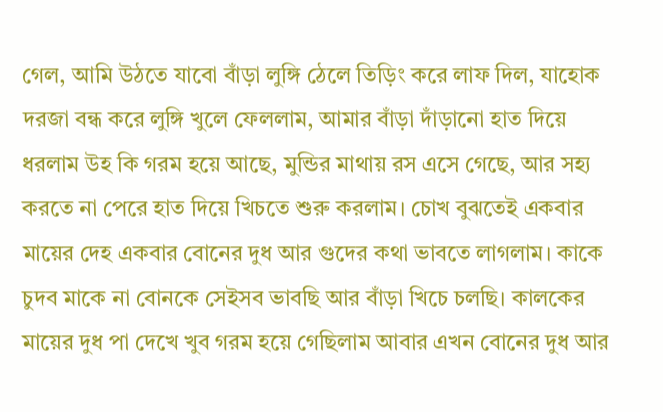গেল, আমি উঠতে যাবো বাঁড়া লুঙ্গি ঠেলে তিড়িং করে লাফ দিল, যাহোক দরজা বন্ধ করে লুঙ্গি খুলে ফেললাম, আমার বাঁড়া দাঁড়ানো হাত দিয়ে ধরলাম উহ কি গরম হয়ে আছে, মুন্ডির মাথায় রস এসে গেছে, আর সহ্য করতে না পেরে হাত দিয়ে খিচতে শুরু করলাম। চোখ বুঝতেই একবার মায়ের দেহ একবার বোনের দুধ আর গুদের কথা ভাবতে লাগলাম। কাকে চুদব মাকে না বোনকে সেইসব ভাবছি আর বাঁড়া খিচে চলছি। কালকের মায়ের দুধ পা দেখে খুব গরম হয়ে গেছিলাম আবার এখন বোনের দুধ আর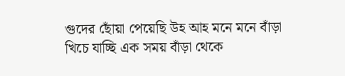গুদের ছোঁয়া পেয়েছি উহ আহ মনে মনে বাঁড়া খিচে যাচ্ছি এক সময় বাঁড়া থেকে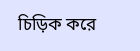চিড়িক করে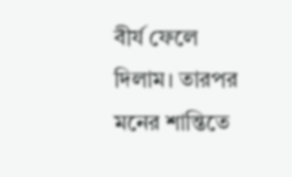বীর্য ফেলে দিলাম। তারপর মনের শান্তিতে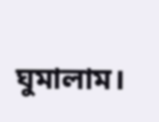ঘুমালাম।